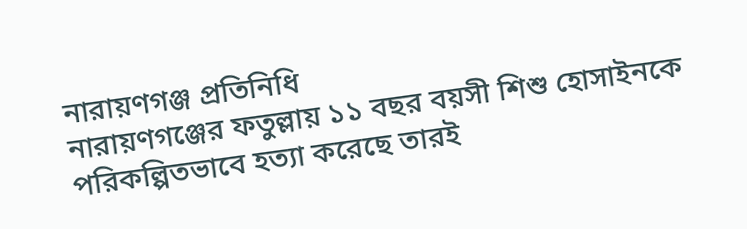নারায়ণগঞ্জ প্রতিনিধি
নারায়ণগঞ্জের ফতুল্লায় ১১ বছর বয়সী শিশু হোসাইনকে পরিকল্পিতভাবে হত্যা করেছে তারই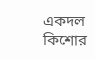একদল কিশোর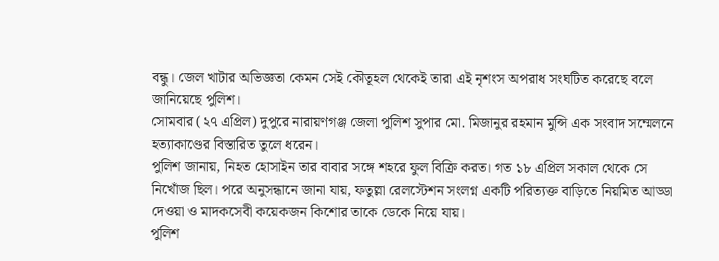বন্ধু। জেল খাটার অভিজ্ঞতা কেমন সেই কৌতূহল থেকেই তারা এই নৃশংস অপরাধ সংঘটিত করেছে বলে জানিয়েছে পুলিশ।
সোমবার (২৭ এপ্রিল) দুপুরে নারায়ণগঞ্জ জেলা পুলিশ সুপার মো. মিজানুর রহমান মুন্সি এক সংবাদ সম্মেলনে হত্যাকাণ্ডের বিস্তারিত তুলে ধরেন।
পুলিশ জানায়, নিহত হোসাইন তার বাবার সঙ্গে শহরে ফুল বিক্রি করত। গত ১৮ এপ্রিল সকাল থেকে সে নিখোঁজ ছিল। পরে অনুসন্ধানে জানা যায়, ফতুল্লা রেলস্টেশন সংলগ্ন একটি পরিত্যক্ত বাড়িতে নিয়মিত আড্ডা দেওয়া ও মাদকসেবী কয়েকজন কিশোর তাকে ডেকে নিয়ে যায়।
পুলিশ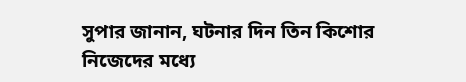সুপার জানান, ঘটনার দিন তিন কিশোর নিজেদের মধ্যে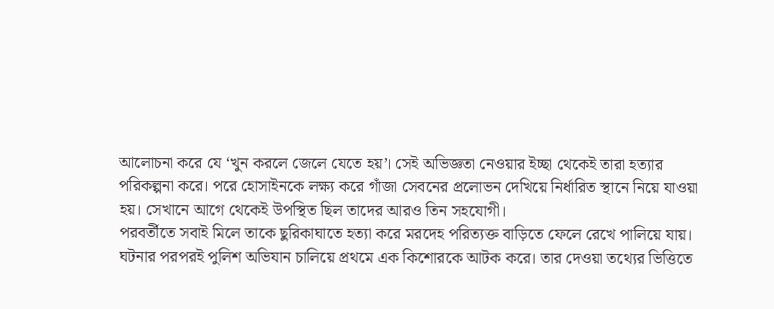আলোচনা করে যে ‘খুন করলে জেলে যেতে হয়’। সেই অভিজ্ঞতা নেওয়ার ইচ্ছা থেকেই তারা হত্যার পরিকল্পনা করে। পরে হোসাইনকে লক্ষ্য করে গাঁজা সেবনের প্রলোভন দেখিয়ে নির্ধারিত স্থানে নিয়ে যাওয়া হয়। সেখানে আগে থেকেই উপস্থিত ছিল তাদের আরও তিন সহযোগী।
পরবর্তীতে সবাই মিলে তাকে ছুরিকাঘাতে হত্যা করে মরদেহ পরিত্যক্ত বাড়িতে ফেলে রেখে পালিয়ে যায়।
ঘটনার পরপরই পুলিশ অভিযান চালিয়ে প্রথমে এক কিশোরকে আটক করে। তার দেওয়া তথ্যের ভিত্তিতে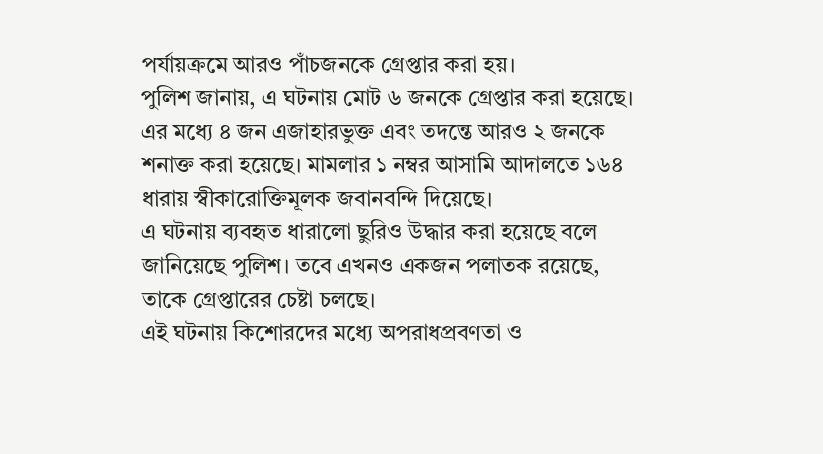পর্যায়ক্রমে আরও পাঁচজনকে গ্রেপ্তার করা হয়।
পুলিশ জানায়, এ ঘটনায় মোট ৬ জনকে গ্রেপ্তার করা হয়েছে। এর মধ্যে ৪ জন এজাহারভুক্ত এবং তদন্তে আরও ২ জনকে শনাক্ত করা হয়েছে। মামলার ১ নম্বর আসামি আদালতে ১৬৪ ধারায় স্বীকারোক্তিমূলক জবানবন্দি দিয়েছে।
এ ঘটনায় ব্যবহৃত ধারালো ছুরিও উদ্ধার করা হয়েছে বলে জানিয়েছে পুলিশ। তবে এখনও একজন পলাতক রয়েছে, তাকে গ্রেপ্তারের চেষ্টা চলছে।
এই ঘটনায় কিশোরদের মধ্যে অপরাধপ্রবণতা ও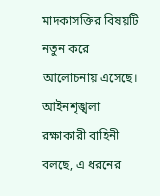মাদকাসক্তির বিষয়টি নতুন করে আলোচনায় এসেছে। আইনশৃঙ্খলা রক্ষাকারী বাহিনী বলছে, এ ধরনের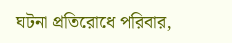ঘটনা প্রতিরোধে পরিবার,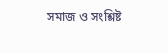সমাজ ও সংশ্লিষ্ট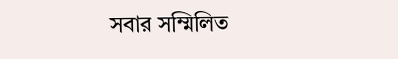সবার সম্মিলিত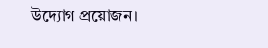উদ্যোগ প্রয়োজন।